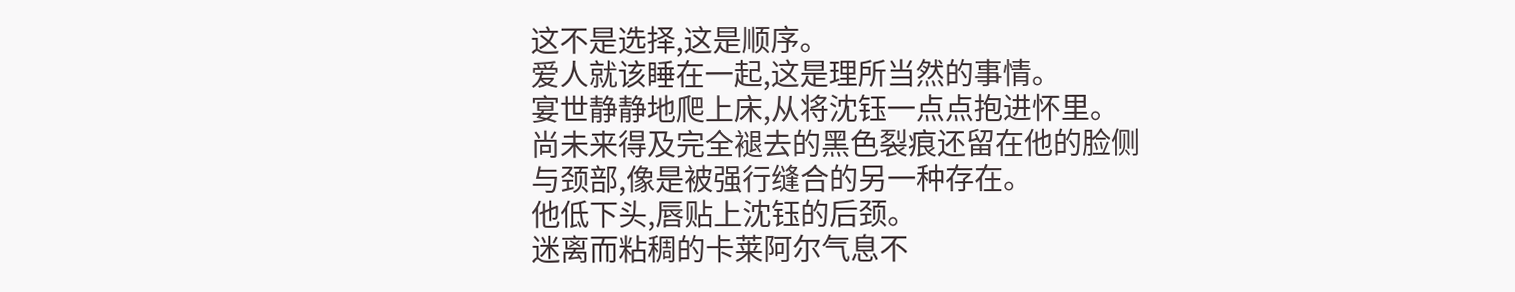这不是选择,这是顺序。
爱人就该睡在一起,这是理所当然的事情。
宴世静静地爬上床,从将沈钰一点点抱进怀里。
尚未来得及完全褪去的黑色裂痕还留在他的脸侧与颈部,像是被强行缝合的另一种存在。
他低下头,唇贴上沈钰的后颈。
迷离而粘稠的卡莱阿尔气息不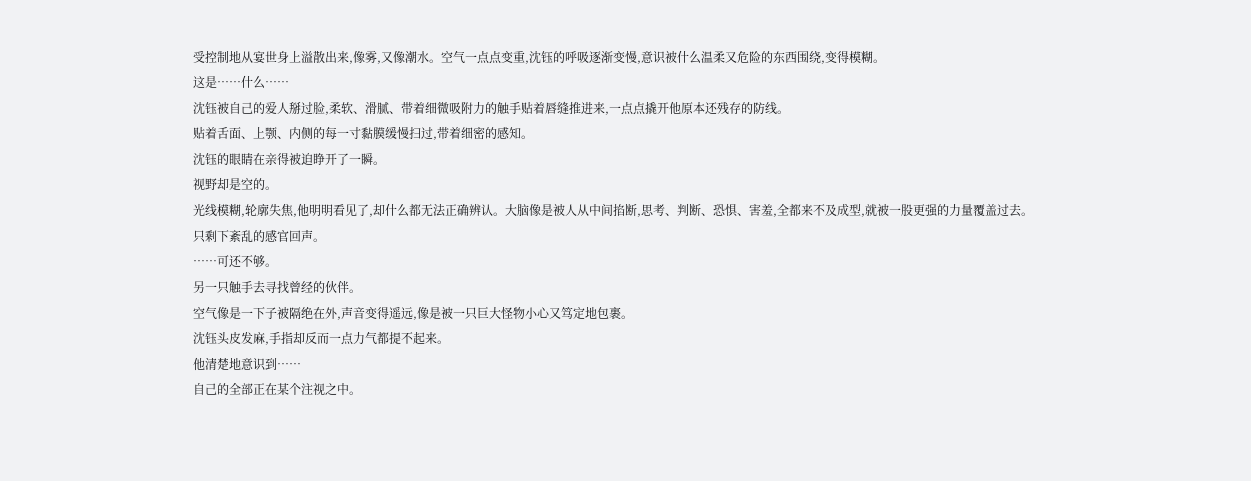受控制地从宴世身上溢散出来,像雾,又像潮水。空气一点点变重,沈钰的呼吸逐渐变慢,意识被什么温柔又危险的东西围绕,变得模糊。
这是……什么……
沈钰被自己的爱人掰过脸,柔软、滑腻、带着细微吸附力的触手贴着唇缝推进来,一点点撬开他原本还残存的防线。
贴着舌面、上颚、内侧的每一寸黏膜缓慢扫过,带着细密的感知。
沈钰的眼睛在亲得被迫睁开了一瞬。
视野却是空的。
光线模糊,轮廓失焦,他明明看见了,却什么都无法正确辨认。大脑像是被人从中间掐断,思考、判断、恐惧、害羞,全都来不及成型,就被一股更强的力量覆盖过去。
只剩下紊乱的感官回声。
……可还不够。
另一只触手去寻找曾经的伙伴。
空气像是一下子被隔绝在外,声音变得遥远,像是被一只巨大怪物小心又笃定地包裹。
沈钰头皮发麻,手指却反而一点力气都提不起来。
他清楚地意识到……
自己的全部正在某个注视之中。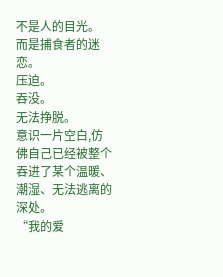不是人的目光。
而是捕食者的迷恋。
压迫。
吞没。
无法挣脱。
意识一片空白,仿佛自己已经被整个吞进了某个温暖、潮湿、无法逃离的深处。
“我的爱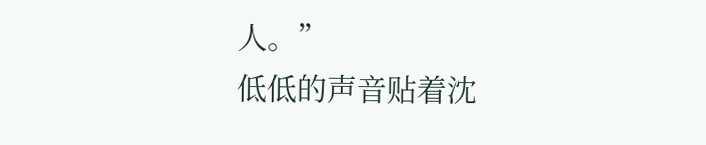人。”
低低的声音贴着沈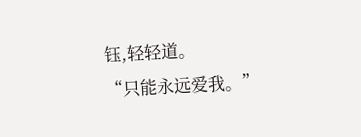钰,轻轻道。
“只能永远爱我。”